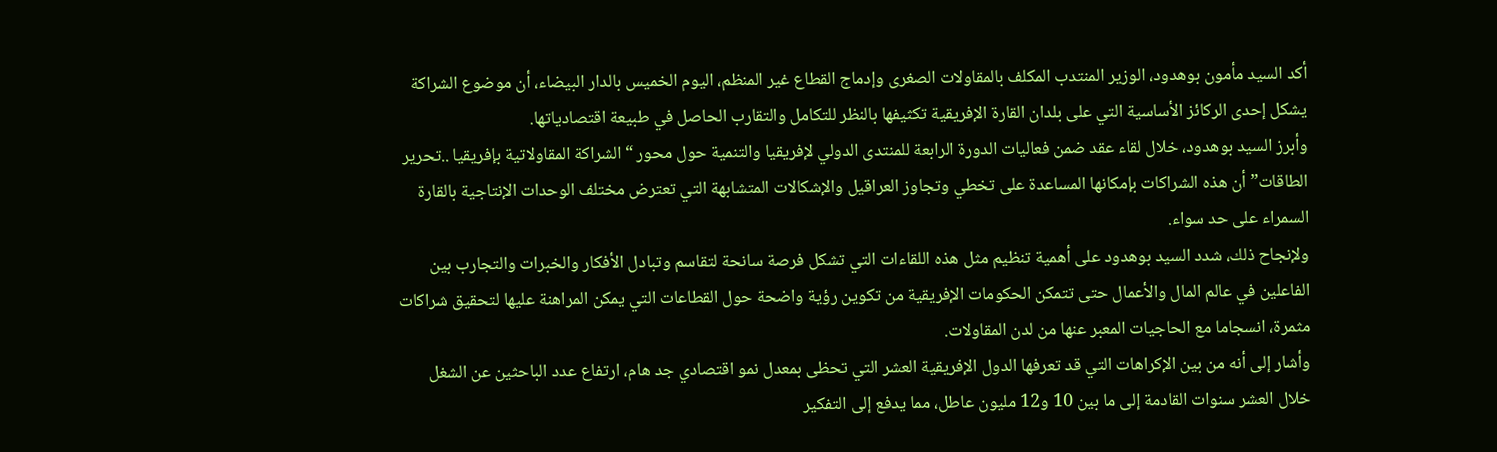أكد السيد مأمون بوهدود، الوزير المنتدب المكلف بالمقاولات الصغرى وإدماج القطاع غير المنظم، اليوم الخميس بالدار البيضاء، أن موضوع الشراكة يشكل إحدى الركائز الأساسية التي على بلدان القارة الإفريقية تكثيفها بالنظر للتكامل والتقارب الحاصل في طبيعة اقتصادياتها.
وأبرز السيد بوهدود، خلال لقاء عقد ضمن فعاليات الدورة الرابعة للمنتدى الدولي لإفريقيا والتنمية حول محور “الشراكة المقاولاتية بإفريقيا ..تحرير الطاقات” أن هذه الشراكات بإمكانها المساعدة على تخطي وتجاوز العراقيل والإشكالات المتشابهة التي تعترض مختلف الوحدات الإنتاجية بالقارة السمراء على حد سواء.
ولإنجاح ذلك، شدد السيد بوهدود على أهمية تنظيم مثل هذه اللقاءات التي تشكل فرصة سانحة لتقاسم وتبادل الأفكار والخبرات والتجارب بين الفاعلين في عالم المال والأعمال حتى تتمكن الحكومات الإفريقية من تكوين رؤية واضحة حول القطاعات التي يمكن المراهنة عليها لتحقيق شراكات مثمرة، انسجاما مع الحاجيات المعبر عنها من لدن المقاولات.
وأشار إلى أنه من بين الإكراهات التي قد تعرفها الدول الإفريقية العشر التي تحظى بمعدل نمو اقتصادي جد هام، ارتفاع عدد الباحثين عن الشغل خلال العشر سنوات القادمة إلى ما بين 10 و12 مليون عاطل، مما يدفع إلى التفكير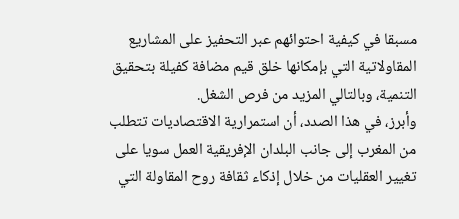مسبقا في كيفية احتوائهم عبر التحفيز على المشاريع المقاولاتية التي بإمكانها خلق قيم مضافة كفيلة بتحقيق التنمية، وبالتالي المزيد من فرص الشغل.
وأبرز، في هذا الصدد، أن استمرارية الاقتصاديات تتطلب من المغرب إلى جانب البلدان الإفريقية العمل سويا على تغيير العقليات من خلال إذكاء ثقافة روح المقاولة التي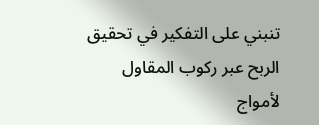تنبني على التفكير في تحقيق الربح عبر ركوب المقاول لأمواج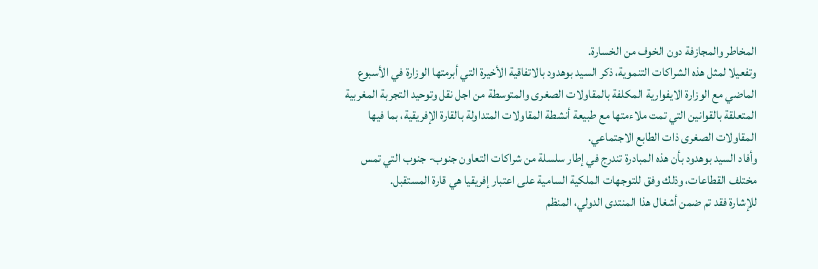المخاطر والمجازفة دون الخوف من الخسارة.
وتفعيلا لمثل هذه الشراكات التنموية، ذكر السيد بوهدود بالاتفاقية الأخيرة التي أبرمتها الوزارة في الأسبوع الماضي مع الوزارة الايفوارية المكلفة بالمقاولات الصغرى والمتوسطة من اجل نقل وتوحيد التجربة المغربية المتعلقة بالقوانين التي تمت ملاءمتها مع طبيعة أنشطة المقاولات المتداولة بالقارة الإفريقية، بما فيها المقاولات الصغرى ذات الطابع الاجتماعي.
وأفاد السيد بوهدود بأن هذه المبادرة تندرج في إطار سلسلة من شراكات التعاون جنوب- جنوب التي تمس مختلف القطاعات، وذلك وفق للتوجهات الملكية السامية على اعتبار إفريقيا هي قارة المستقبل.
للإشارة فقد تم ضمن أشغال هذا المنتدى الدولي، المنظم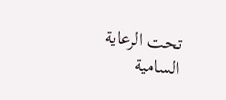تحت الرعاية السامية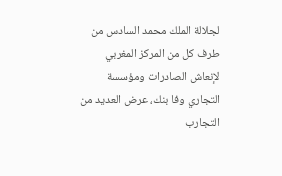لجلالة الملك محمد السادس من طرف كل من المركز المغربي لإنعاش الصادرات ومؤسسة التجاري وفا بنك، عرض العديد من التجارب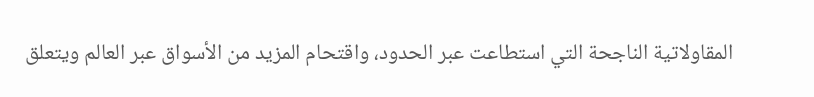المقاولاتية الناجحة التي استطاعت عبر الحدود، واقتحام المزيد من الأسواق عبر العالم ويتعلق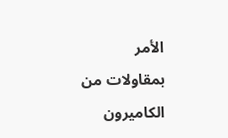الأمر بمقاولات من الكاميرون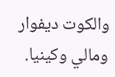والكوت ديفوار ومالي وكينيا.